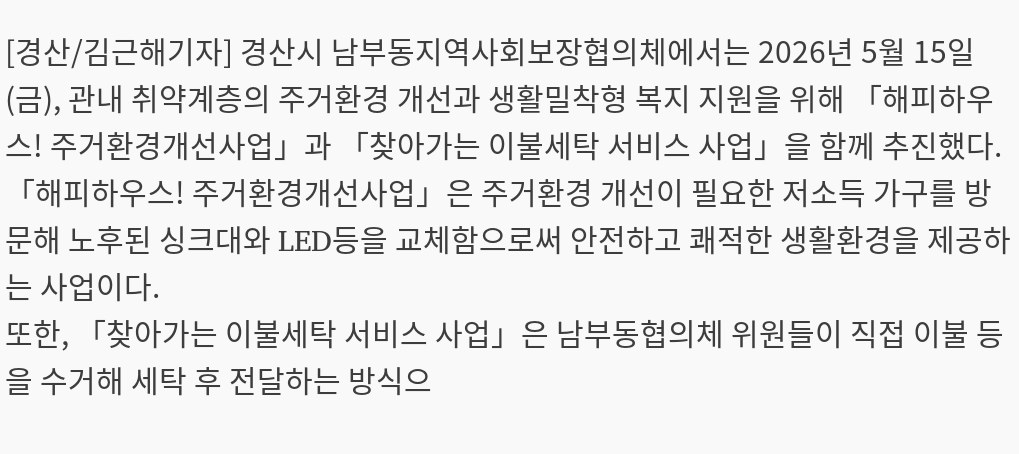[경산/김근해기자] 경산시 남부동지역사회보장협의체에서는 2026년 5월 15일(금), 관내 취약계층의 주거환경 개선과 생활밀착형 복지 지원을 위해 「해피하우스! 주거환경개선사업」과 「찾아가는 이불세탁 서비스 사업」을 함께 추진했다.
「해피하우스! 주거환경개선사업」은 주거환경 개선이 필요한 저소득 가구를 방문해 노후된 싱크대와 LED등을 교체함으로써 안전하고 쾌적한 생활환경을 제공하는 사업이다.
또한, 「찾아가는 이불세탁 서비스 사업」은 남부동협의체 위원들이 직접 이불 등을 수거해 세탁 후 전달하는 방식으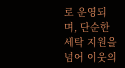로 운영되며, 단순한 세탁 지원을 넘어 이웃의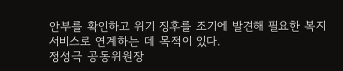안부를 확인하고 위기 징후를 조기에 발견해 필요한 복지서비스로 연계하는 데 목적이 있다.
정성극 공동위원장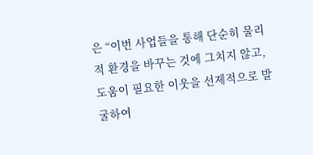은 “이번 사업들을 통해 단순히 물리적 환경을 바꾸는 것에 그치지 않고, 도움이 필요한 이웃을 선제적으로 발굴하여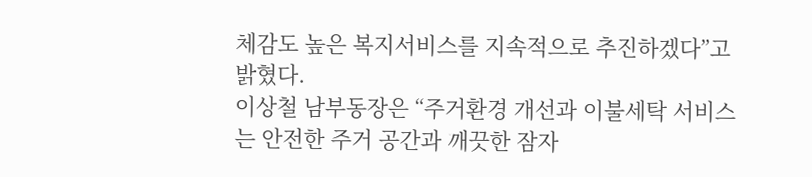체감도 높은 복지서비스를 지속적으로 추진하겠다”고 밝혔다.
이상철 남부동장은 “주거환경 개선과 이불세탁 서비스는 안전한 주거 공간과 깨끗한 잠자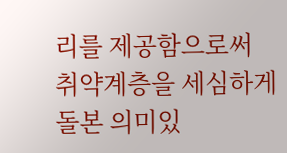리를 제공함으로써 취약계층을 세심하게 돌본 의미있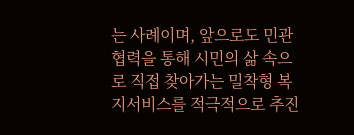는 사례이며, 앞으로도 민관 협력을 통해 시민의 삶 속으로 직접 찾아가는 밀착형 복지서비스를 적극적으로 추진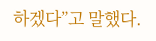하겠다”고 말했다.